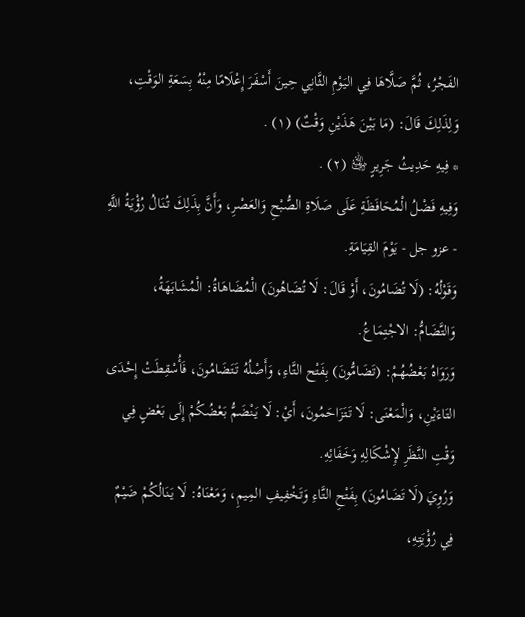الفَجْرُ، ثُمَّ صَلَّاهَا فِي اليَوْمِ الثَّانِي حِينَ أَسْفَرَ إِعْلَامًا مِنْهُ بِسَعَةِ الوَقْتِ، وَلِذَلِكَ قَالَ: (مَا بَيْنَ هَذَيْنِ وَقْتٌ) (١) .
* فِيهِ حَدِيثُ جَرِيرٍ ﵁ (٢) .
وَفِيهِ فَضْلُ الْمُحَافَظَةِ عَلَى صَلَاةِ الصُّبْحِ وَالعَصْرِ، وَأَنَّ بِذَلِكَ تُنَالُ رُؤْيَةُ اللَّهِ - عزو جل - يَوْمَ القِيَامَةِ.
وَقَوْلُهُ: (لَا تُضَامُونَ، أَوْ قَالَ: لَا تُضَاهُونَ) الْمُضَاهَاةُ: الْمُشَابَهَةُ، وَالتَّضَامُّ: الاجْتِمَاعُ.
وَرَوَاهُ بَعْضُهُمْ: (تَضَامُّونَ) بِفَتْح التَّاءِ، وَأَصْلُهُ تَتَضَامُونَ، فَأُسْقِطَتْ إِحْدَى التَاءَيْنِ، وَالْمَعْنَى: لَا تَتَزَاحَمُونَ، أَيْ: لَا يَنْضَمُّ بَعْضُكُمْ إِلَى بَعْضٍ فِي وَقْتِ النَّظَرِ لإِشْكَالِهِ وَخَفَائِهِ.
وَرُوِيَ (لَا تَضَامُونَ) بِفَتْحِ التَّاءِ وَتَخْفِيفِ المِيمِ، وَمَعْنَاهُ: لَا يَنَالُكُمْ ضَيْمٌ فِي رُؤْيَتِهِ،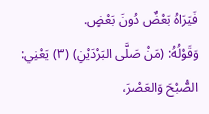فَيَرَاهُ بَعْضٌ دُونَ بَعْضٍ.
وَقَوْلُهُ: (مَنْ صَلَّى البَرْدَيْنِ) (٣) يَعْنِي: الصُّبْحَ وَالعَصْرَ،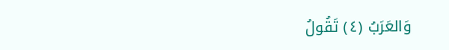وَالعَرَبُ (٤) تَقُولُ